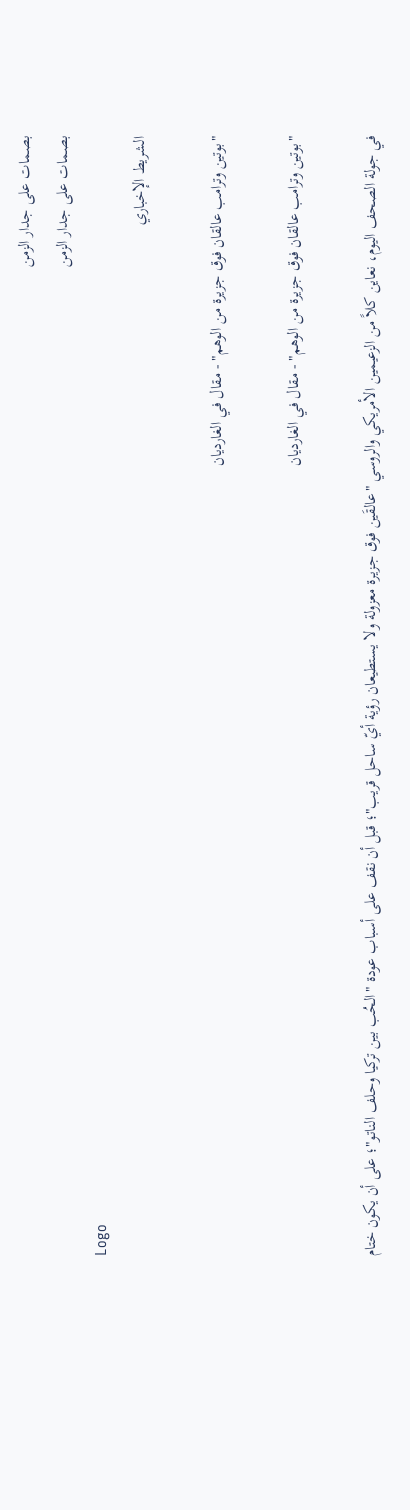بصمات على جدار الزمن
بصمات على جدار الزمن
Logo
الشريط الإخباري

"بوتين وترامب عالقان فوق جزيرة من الوهم" - مقال في الغارديان

"بوتين وترامب عالقان فوق جزيرة من الوهم" - مقال في الغارديان

في جولة الصحف اليوم، نعاين كلاً من الزعيمين الأمريكي والروسي "عالقَين فوق جزيرة معزولة ولا يستطيعان رؤية أيّ ساحل قريب"؛ قبل أن نقف على أسباب عودة "الحُب بين تركيا وحلف الناتو"؛ على أن يكون ختام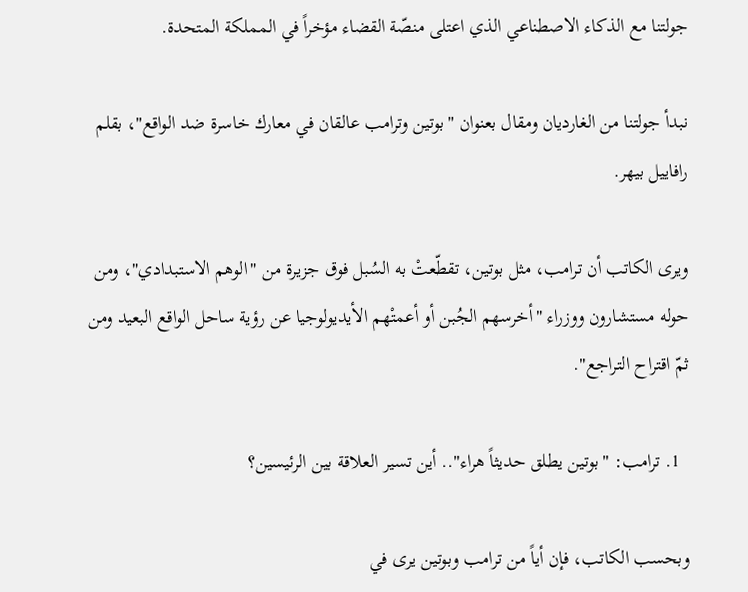جولتنا مع الذكاء الاصطناعي الذي اعتلى منصّة القضاء مؤخراً في المملكة المتحدة.

نبدأ جولتنا من الغارديان ومقال بعنوان "بوتين وترامب عالقان في معارك خاسرة ضد الواقع"، بقلم رافاييل بيهر.

ويرى الكاتب أن ترامب، مثل بوتين، تقطّعتْ به السُبل فوق جزيرة من "الوهم الاستبدادي"، ومن حوله مستشارون ووزراء "أخرسهم الجُبن أو أعمتْهم الأيديولوجيا عن رؤية ساحل الواقع البعيد ومن ثمّ اقتراح التراجع".

  1. ترامب: "بوتين يطلق حديثاً هراء".. أين تسير العلاقة بين الرئيسين؟

وبحسب الكاتب، فإن أياً من ترامب وبوتين يرى في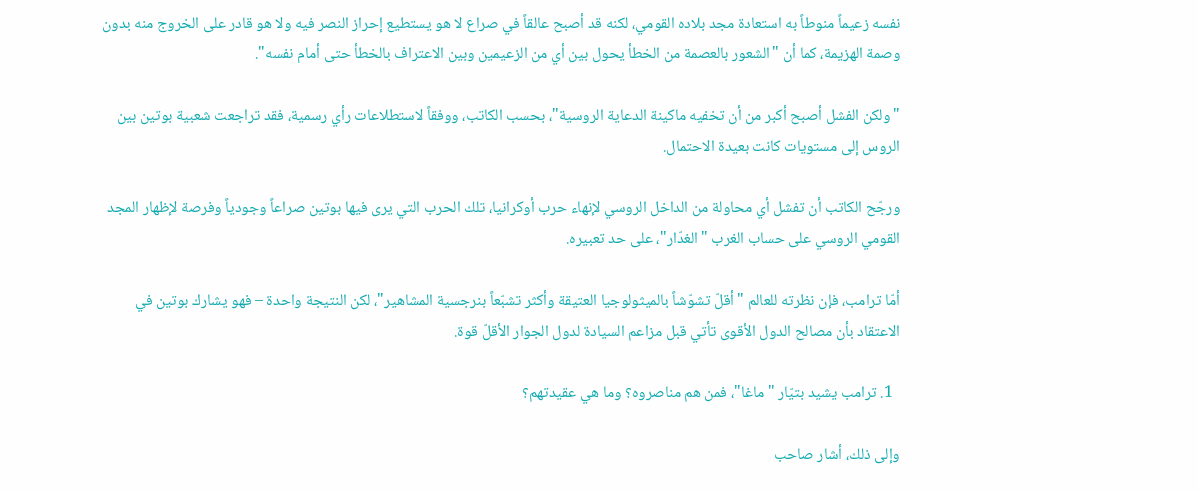نفسه زعيماً منوطاً به استعادة مجد بلاده القومي، لكنه قد أصبح عالقاً في صراع لا هو يستطيع إحراز النصر فيه ولا هو قادر على الخروج منه بدون وصمة الهزيمة، كما أن "الشعور بالعصمة من الخطأ يحول بين أي من الزعيمين وبين الاعتراف بالخطأ حتى أمام نفسه".

"ولكن الفشل أصبح أكبر من أن تخفيه ماكينة الدعاية الروسية"، بحسب الكاتب، ووفقاً لاستطلاعات رأي رسمية، فقد تراجعت شعبية بوتين بين الروس إلى مستويات كانت بعيدة الاحتمال.

ورجّح الكاتب أن تفشل أي محاولة من الداخل الروسي لإنهاء حرب أوكرانيا، تلك الحرب التي يرى فيها بوتين صراعاً وجودياً وفرصة لإظهار المجد القومي الروسي على حساب الغرب "الغدّار"، على حد تعبيره.

أمّا ترامب، فإن نظرته للعالم "أقلّ تشوّشاً بالميثولوجيا العتيقة وأكثر تشبّعاً بنرجسية المشاهير"، لكن النتيجة واحدة – فهو يشارك بوتين في الاعتقاد بأن مصالح الدول الأقوى تأتي قبل مزاعم السيادة لدول الجوار الأقلّ قوة.

  1. ترامب يشيد بتيّار "ماغا"، فمن هم مناصروه؟ وما هي عقيدتهم؟

وإلى ذلك، أشار صاحب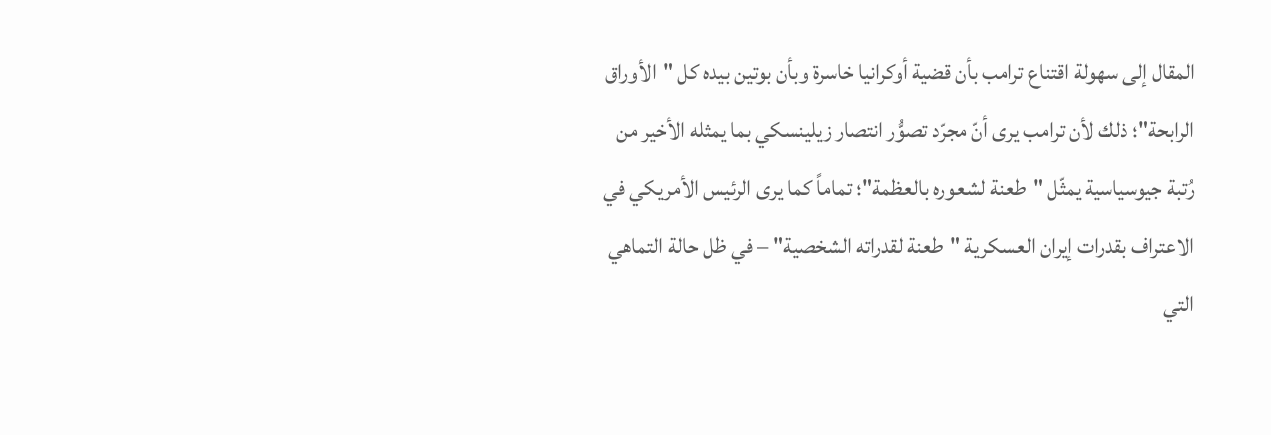المقال إلى سهولة اقتناع ترامب بأن قضية أوكرانيا خاسرة وبأن بوتين بيده كل "الأوراق الرابحة"؛ ذلك لأن ترامب يرى أنّ مجرّد تصوُّر انتصار زيلينسكي بما يمثله الأخير من رُتبة جيوسياسية يمثّل "طعنة لشعوره بالعظمة"؛ تماماً كما يرى الرئيس الأمريكي في الاعتراف بقدرات إيران العسكرية "طعنة لقدراته الشخصية" – في ظل حالة التماهي التي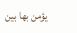يؤمن بها بين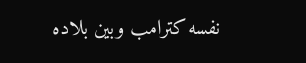نفسه كترامب وبين بلاده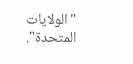"الولايات المتحدة".